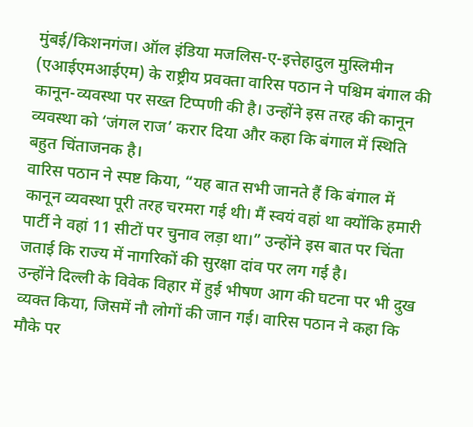मुंबई/किशनगंज। ऑल इंडिया मजलिस-ए-इत्तेहादुल मुस्लिमीन (एआईएमआईएम) के राष्ट्रीय प्रवक्ता वारिस पठान ने पश्चिम बंगाल की कानून-व्यवस्था पर सख्त टिप्पणी की है। उन्होंने इस तरह की कानून व्यवस्था को ‘जंगल राज’ करार दिया और कहा कि बंगाल में स्थिति बहुत चिंताजनक है।
वारिस पठान ने स्पष्ट किया, “यह बात सभी जानते हैं कि बंगाल में कानून व्यवस्था पूरी तरह चरमरा गई थी। मैं स्वयं वहां था क्योंकि हमारी पार्टी ने वहां 11 सीटों पर चुनाव लड़ा था।” उन्होंने इस बात पर चिंता जताई कि राज्य में नागरिकों की सुरक्षा दांव पर लग गई है।
उन्होंने दिल्ली के विवेक विहार में हुई भीषण आग की घटना पर भी दुख व्यक्त किया, जिसमें नौ लोगों की जान गई। वारिस पठान ने कहा कि मौके पर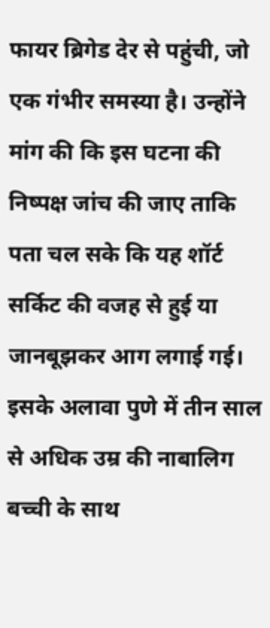फायर ब्रिगेड देर से पहुंची, जो एक गंभीर समस्या है। उन्होंने मांग की कि इस घटना की निष्पक्ष जांच की जाए ताकि पता चल सके कि यह शॉर्ट सर्किट की वजह से हुई या जानबूझकर आग लगाई गई।
इसके अलावा पुणे में तीन साल से अधिक उम्र की नाबालिग बच्ची के साथ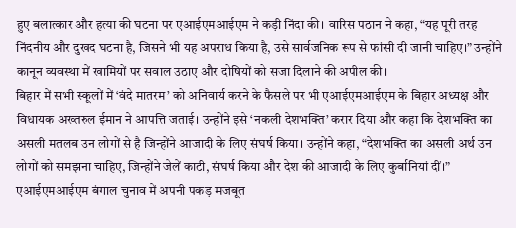हुए बलात्कार और हत्या की घटना पर एआईएमआईएम ने कड़ी निंदा की। वारिस पठान ने कहा, “यह पूरी तरह निंदनीय और दुखद घटना है, जिसने भी यह अपराध किया है, उसे सार्वजनिक रूप से फांसी दी जानी चाहिए।” उन्होंने कानून व्यवस्था में खामियों पर सवाल उठाए और दोषियों को सजा दिलाने की अपील की।
बिहार में सभी स्कूलों में ‘वंदे मातरम’ को अनिवार्य करने के फैसले पर भी एआईएमआईएम के बिहार अध्यक्ष और विधायक अख्तरुल ईमान ने आपत्ति जताई। उन्होंने इसे ‘नकली देशभक्ति’ करार दिया और कहा कि देशभक्ति का असली मतलब उन लोगों से है जिन्होंने आजादी के लिए संघर्ष किया। उन्होंने कहा, “देशभक्ति का असली अर्थ उन लोगों को समझना चाहिए, जिन्होंने जेलें काटी, संघर्ष किया और देश की आजादी के लिए कुर्बानियां दीं।”
एआईएमआईएम बंगाल चुनाव में अपनी पकड़ मजबूत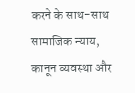करने के साथ-साथ सामाजिक न्याय, कानून व्यवस्था और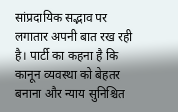सांप्रदायिक सद्भाव पर लगातार अपनी बात रख रही है। पार्टी का कहना है कि कानून व्यवस्था को बेहतर बनाना और न्याय सुनिश्चित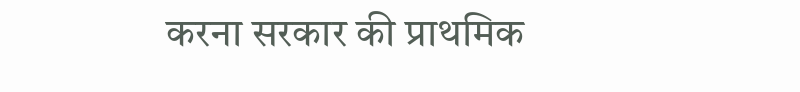करना सरकार की प्राथमिक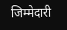जिम्मेदारी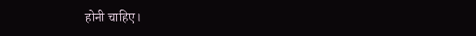होनी चाहिए।